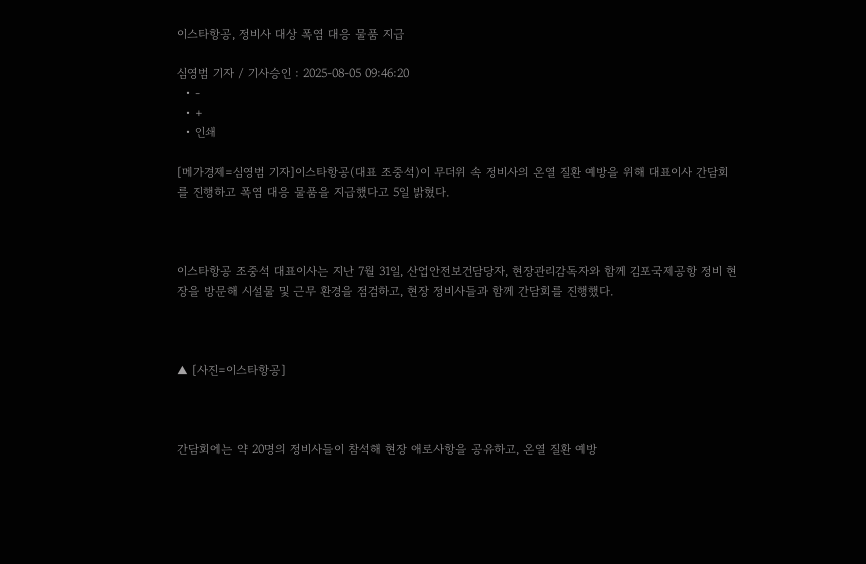이스타항공, 정비사 대상 폭염 대응 물품 지급

심영범 기자 / 기사승인 : 2025-08-05 09:46:20
  • -
  • +
  • 인쇄

[메가경제=심영범 기자]이스타항공(대표 조중석)이 무더위 속 정비사의 온열 질환 예방을 위해 대표이사 간담회를 진행하고 폭염 대응 물품을 지급했다고 5일 밝혔다.



이스타항공 조중석 대표이사는 지난 7월 31일, 산업안전보건담당자, 현장관리감독자와 함께 김포국제공항 정비 현장을 방문해 시설물 및 근무 환경을 점검하고, 현장 정비사들과 함께 간담회를 진행했다.



▲ [사진=이스타항공]



간담회에는 약 20명의 정비사들이 참석해 현장 애로사항을 공유하고, 온열 질환 예방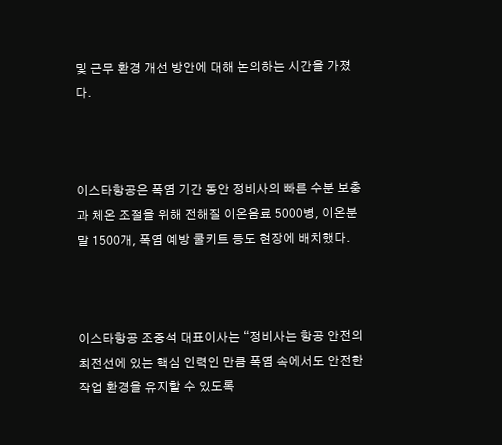및 근무 환경 개선 방안에 대해 논의하는 시간을 가졌다.



이스타항공은 폭염 기간 동안 정비사의 빠른 수분 보충과 체온 조절을 위해 전해질 이온음료 5000병, 이온분말 1500개, 폭염 예방 쿨키트 등도 현장에 배치했다.



이스타항공 조중석 대표이사는 “정비사는 항공 안전의 최전선에 있는 핵심 인력인 만큼 폭염 속에서도 안전한 작업 환경을 유지할 수 있도록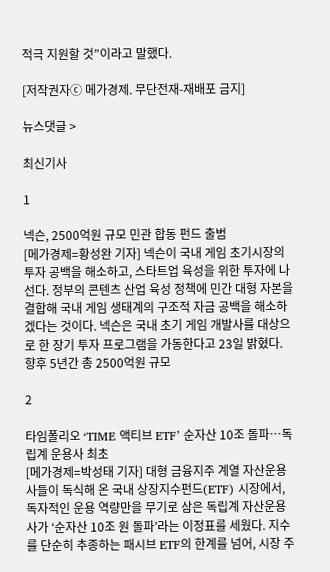적극 지원할 것”이라고 말했다.

[저작권자ⓒ 메가경제. 무단전재-재배포 금지]

뉴스댓글 >

최신기사

1

넥슨, 2500억원 규모 민관 합동 펀드 출범
[메가경제=황성완 기자] 넥슨이 국내 게임 초기시장의 투자 공백을 해소하고, 스타트업 육성을 위한 투자에 나선다. 정부의 콘텐츠 산업 육성 정책에 민간 대형 자본을 결합해 국내 게임 생태계의 구조적 자금 공백을 해소하겠다는 것이다. 넥슨은 국내 초기 게임 개발사를 대상으로 한 장기 투자 프로그램을 가동한다고 23일 밝혔다. 향후 5년간 총 2500억원 규모

2

타임폴리오 ‘TIME 액티브 ETF’ 순자산 10조 돌파…독립계 운용사 최초
[메가경제=박성태 기자] 대형 금융지주 계열 자산운용사들이 독식해 온 국내 상장지수펀드(ETF) 시장에서, 독자적인 운용 역량만을 무기로 삼은 독립계 자산운용사가 ‘순자산 10조 원 돌파’라는 이정표를 세웠다. 지수를 단순히 추종하는 패시브 ETF의 한계를 넘어, 시장 주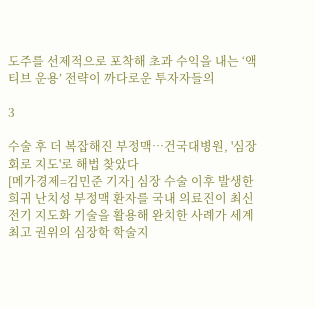도주를 선제적으로 포착해 초과 수익을 내는 ‘액티브 운용’ 전략이 까다로운 투자자들의

3

수술 후 더 복잡해진 부정맥…건국대병원, '심장 회로 지도'로 해법 찾았다
[메가경제=김민준 기자] 심장 수술 이후 발생한 희귀 난치성 부정맥 환자를 국내 의료진이 최신 전기 지도화 기술을 활용해 완치한 사례가 세계 최고 권위의 심장학 학술지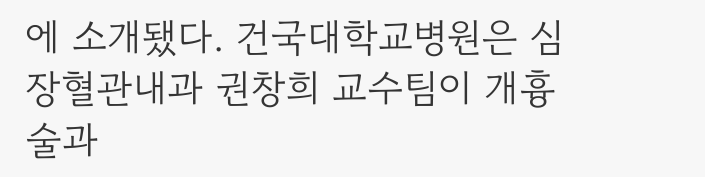에 소개됐다. 건국대학교병원은 심장혈관내과 권창희 교수팀이 개흉술과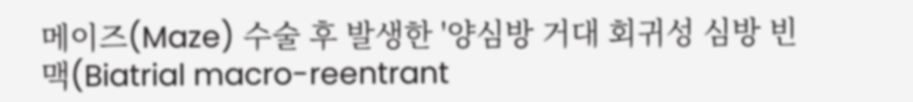메이즈(Maze) 수술 후 발생한 '양심방 거대 회귀성 심방 빈맥(Biatrial macro-reentrant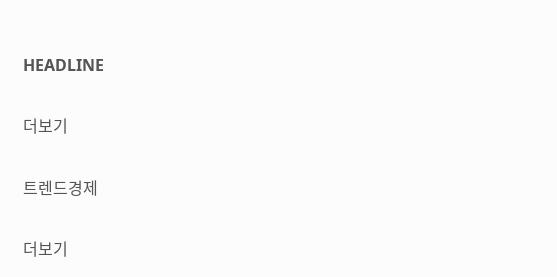HEADLINE

더보기

트렌드경제

더보기